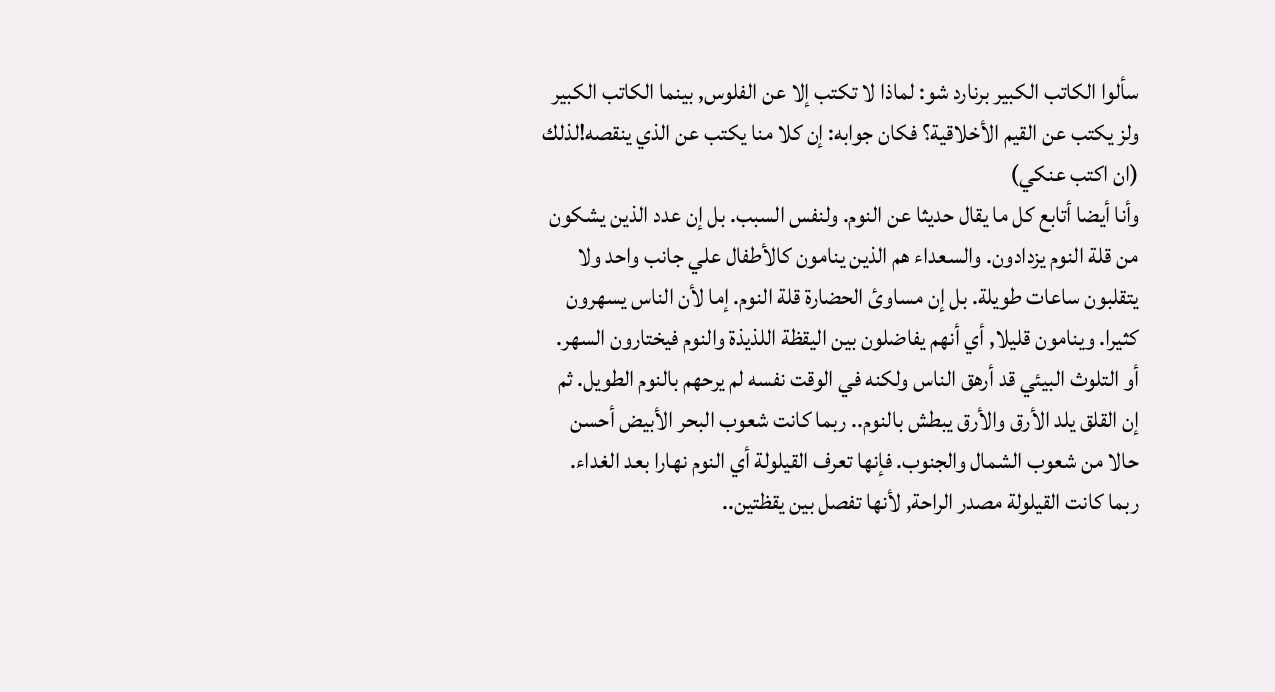سألوا الكاتب الكبير برنارد شو: لماذا لا تكتب إلا عن الفلوس, بينما الكاتب الكبير ولز يكتب عن القيم الأخلاقية؟ فكان جوابه: إن كلا منا يكتب عن الذي ينقصه!لذلك (ان اكتب عنكي)
وأنا أيضا أتابع كل ما يقال حديثا عن النوم. ولنفس السبب. بل إن عدد الذين يشكون من قلة النوم يزدادون. والسعداء هم الذين ينامون كالأطفال علي جانب واحد ولا يتقلبون ساعات طويلة. بل إن مساوئ الحضارة قلة النوم. إما لأن الناس يسهرون كثيرا. وينامون قليلا, أي أنهم يفاضلون بين اليقظة اللذيذة والنوم فيختارون السهر. أو التلوث البيئي قد أرهق الناس ولكنه في الوقت نفسه لم يرحهم بالنوم الطويل. ثم إن القلق يلد الأرق والأرق يبطش بالنوم.. ربما كانت شعوب البحر الأبيض أحسن حالا من شعوب الشمال والجنوب. فإنها تعرف القيلولة أي النوم نهارا بعد الغداء. ربما كانت القيلولة مصدر الراحة, لأنها تفصل بين يقظتين..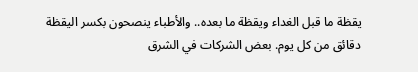يقظة ما قبل الغداء ويقظة ما بعده.. والأطباء ينصحون بكسر اليقظة دقائق من كل يوم. بعض الشركات في الشرق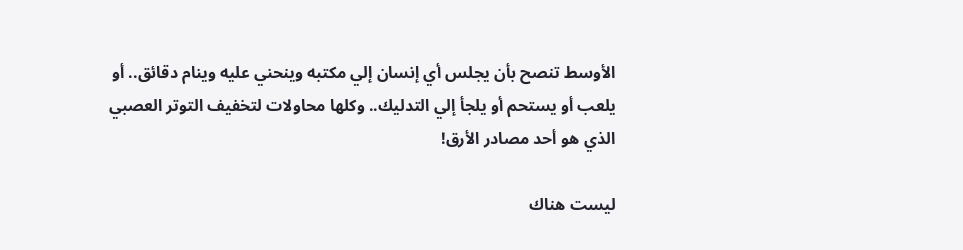الأوسط تنصح بأن يجلس أي إنسان إلي مكتبه وينحني عليه وينام دقائق.. أو يلعب أو يستحم أو يلجأ إلي التدليك.. وكلها محاولات لتخفيف التوتر العصبي الذي هو أحد مصادر الأرق!

ليست هناك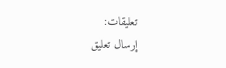تعليقات:
إرسال تعليق